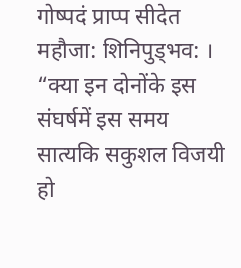गोष्पदं प्राप्प सीदेत महौजा: शिनिपुड्भव: । “क्या इन दोनोंके इस संघर्षमें इस समय सात्यकि सकुशल विजयी हो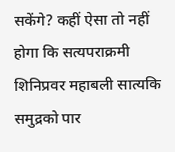सकेंगे? कहीं ऐसा तो नहीं होगा कि सत्यपराक्रमी शिनिप्रवर महाबली सात्यकि समुद्रको पार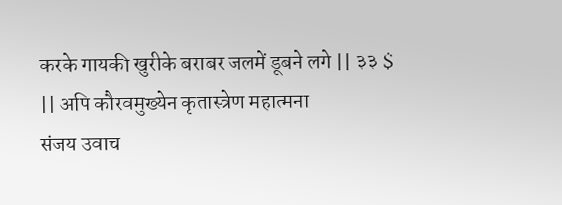करके गायकी खुरीके बराबर जलमें डूबने लगे || ३३ $ || अपि कौरवमुख्येन कृतास्त्रेण महात्मना
संजय उवाच